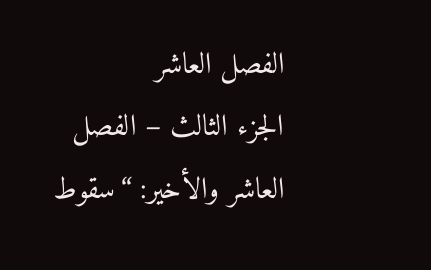الفصل العاشر
الجزء الثالث – الفصل العاشر والأخير: “سقوط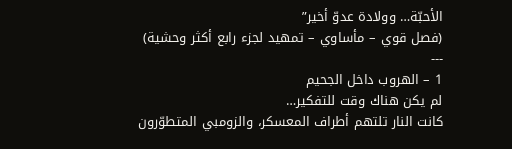الأحبّة… وولادة عدوّ أخير”
(فصل قوي – مأساوي – تمهيد لجزء رابع أكثر وحشية)
---
1 – الهروب داخل الجحيم
لم يكن هناك وقت للتفكير…
كانت النار تلتهم أطراف المعسكر، والزومبي المتطوّرون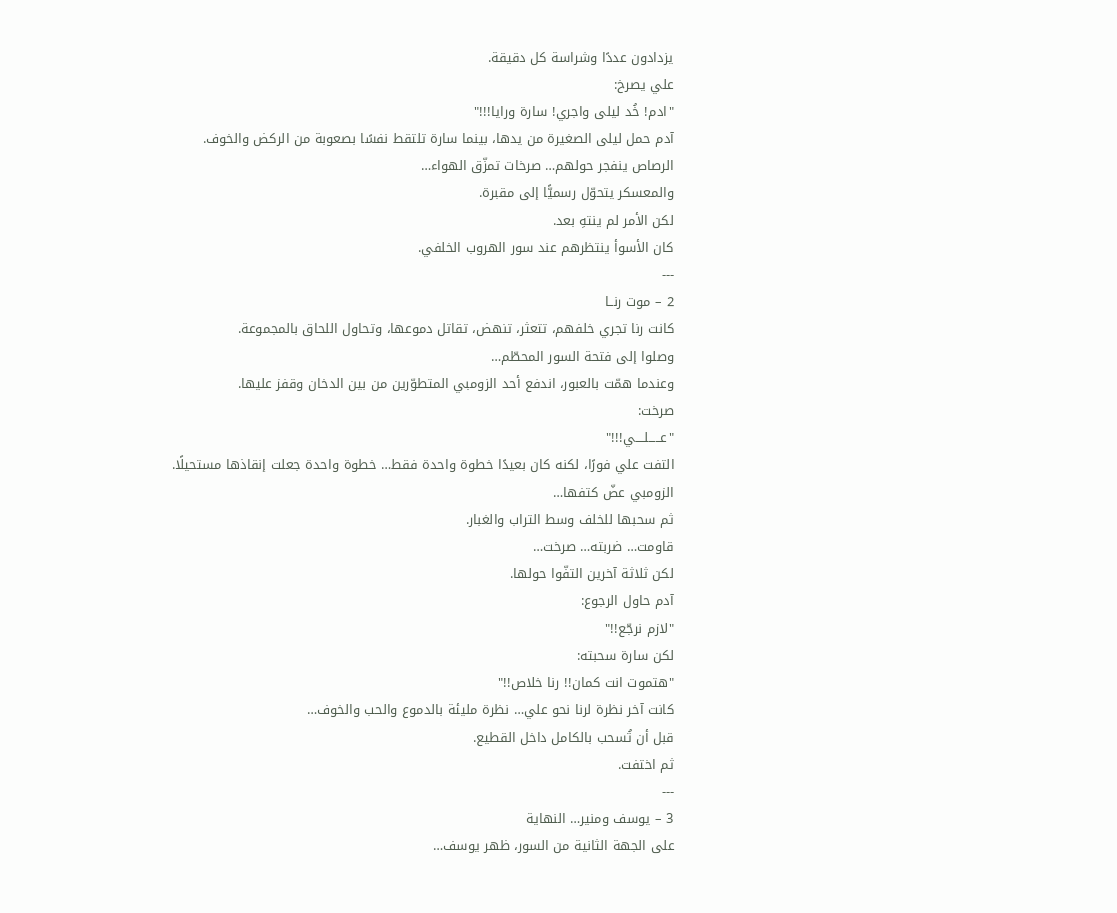يزدادون عددًا وشراسة كل دقيقة.
علي يصرخ:
"ادم! خُد ليلى واجري! سارة ورايا!!!"
آدم حمل ليلى الصغيرة من يدها، بينما سارة تلتقط نفسًا بصعوبة من الركض والخوف.
الرصاص ينفجر حولهم… صرخات تمزّق الهواء…
والمعسكر يتحوّل رسميًّا إلى مقبرة.
لكن الأمر لم ينتهِ بعد.
كان الأسوأ ينتظرهم عند سور الهروب الخلفي.
---
2 – موت رنــا
كانت رنا تجري خلفهم، تتعثر، تنهض، تقاتل دموعها، وتحاول اللحاق بالمجموعة.
وصلوا إلى فتحة السور المحطّم…
وعندما همّت بالعبور، اندفع أحد الزومبي المتطوّرين من بين الدخان وقفز عليها.
صرخت:
"عـــــلــــي!!!"
التفت علي فورًا، لكنه كان بعيدًا خطوة واحدة فقط… خطوة واحدة جعلت إنقاذها مستحيلًا.
الزومبي عضّ كتفها…
ثم سحبها للخلف وسط التراب والغبار.
قاومت… ضربته… صرخت…
لكن ثلاثة آخرين التفّوا حولها.
آدم حاول الرجوع:
"لازم نرجّع!!"
لكن سارة سحبته:
"هتموت انت كمان!! رنا خلاص!!"
كانت آخر نظرة لرنا نحو علي… نظرة مليئة بالدموع والحب والخوف…
قبل أن تُسحب بالكامل داخل القطيع.
ثم اختفت.
---
3 – يوسف ومنير… النهاية
على الجهة الثانية من السور، ظهر يوسف…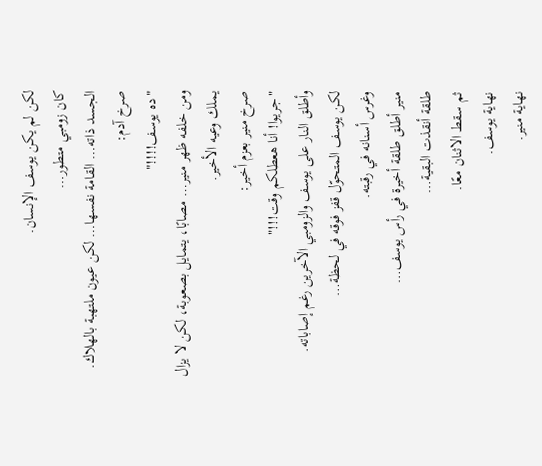لكن لم يكن يوسف الإنسان.
كان زومبي متطور…
الجسد ذاته… القامة نفسها… لكن عيون ملتهبة بالهلاك.
صرخ آدم:
"ده يوسف!!!!"
ومن خلفه ظهر منير… مصابًا، يتمايل بصعوبة، لكن لا يزال يملك وعيه الأخير.
صرخ منير بعزم أخير:
"جريوا! أنا هعطلكم وقت!!!"
وأطلق النار على يوسف والزومبي الآخرين رغم إصاباته.
لكن يوسف المتحوّل قفز فوقه في لحظة…
وغرس أسنانه في رقبته.
منير أطلق طلقة أخيرة في رأس يوسف…
طلقة أنقذت البقية…
ثم سقط الاثنان معًا.
نهاية يوسف.
نهاية منير.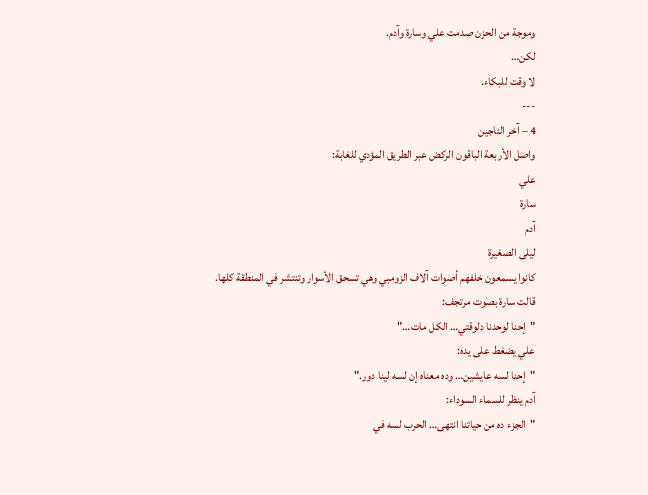وموجة من الحزن صدمت علي وسارة وآدم.
لكن…
لا وقت للبكاء.
---
4 – آخر الناجين
واصل الأربعة الباقون الركض عبر الطريق المؤدي للغابة:
علي
سارة
آدم
ليلى الصغيرة
كانوا يسمعون خلفهم أصوات آلاف الزومبي وهي تسحق الأسوار وتنتشر في المنطقة كلها.
قالت سارة بصوت مرتجف:
"إحنا لوحدنا دلوقتي… الكل مات…"
علي يضغط على يده:
"إحنا لسه عايشين… وده معناه إن لسه لينا دور."
آدم ينظر للسماء السوداء:
"الجزء ده من حياتنا انتهى… الحرب لسه في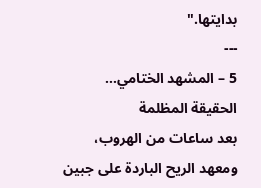بدايتها."
---
5 – المشهد الختامي… الحقيقة المظلمة
بعد ساعات من الهروب، ومعهد الريح الباردة على جبين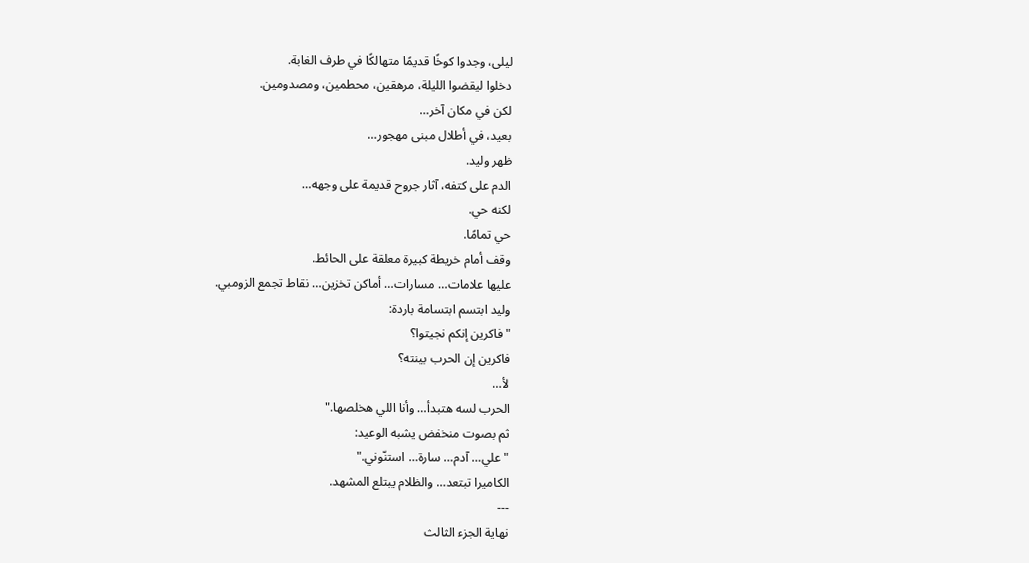ليلى، وجدوا كوخًا قديمًا متهالكًا في طرف الغابة.
دخلوا ليقضوا الليلة، مرهقين، محطمين، ومصدومين.
لكن في مكان آخر…
بعيد، في أطلال مبنى مهجور…
ظهر وليد.
الدم على كتفه، آثار جروح قديمة على وجهه…
لكنه حي.
حي تمامًا.
وقف أمام خريطة كبيرة معلقة على الحائط.
عليها علامات… مسارات… أماكن تخزين… نقاط تجمع الزومبي.
وليد ابتسم ابتسامة باردة:
"فاكرين إنكم نجيتوا؟
فاكرين إن الحرب بينته؟
لأ…
الحرب لسه هتبدأ… وأنا اللي هخلصها."
ثم بصوت منخفض يشبه الوعيد:
"علي… آدم… سارة… استنّوني."
الكاميرا تبتعد… والظلام يبتلع المشهد.
---
نهاية الجزء الثالث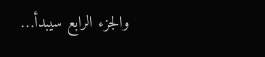والجزء الرابع سيبدأ…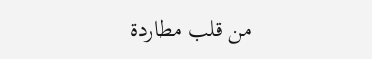من قلب مطاردة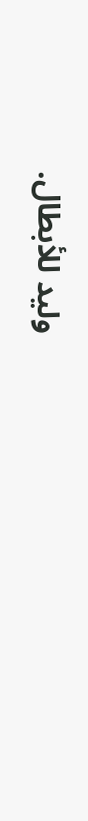وليد للأبطال.